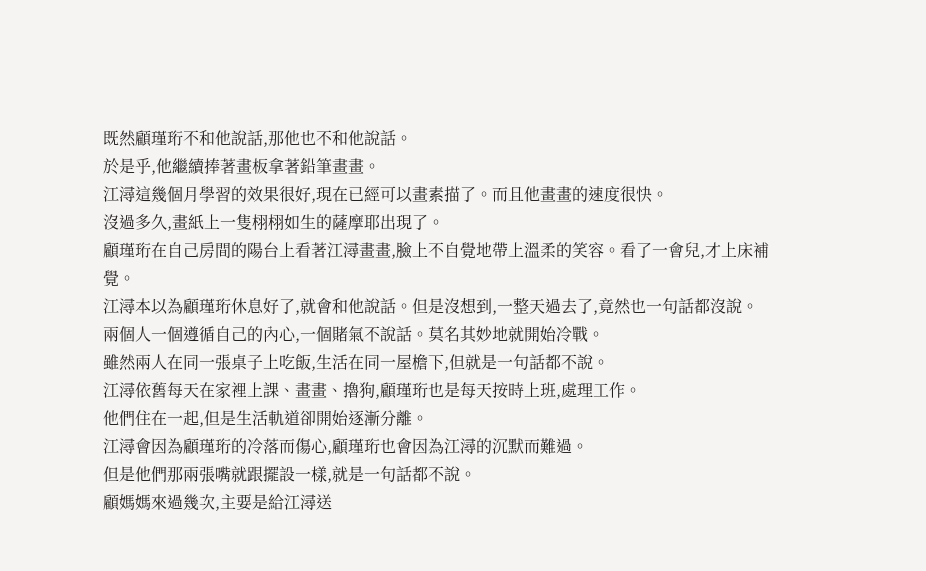既然顧瑾珩不和他說話,那他也不和他說話。
於是乎,他繼續捧著畫板拿著鉛筆畫畫。
江潯這幾個月學習的效果很好,現在已經可以畫素描了。而且他畫畫的速度很快。
沒過多久,畫紙上一隻栩栩如生的薩摩耶出現了。
顧瑾珩在自己房間的陽台上看著江潯畫畫,臉上不自覺地帶上溫柔的笑容。看了一會兒,才上床補覺。
江潯本以為顧瑾珩休息好了,就會和他說話。但是沒想到,一整天過去了,竟然也一句話都沒說。
兩個人一個遵循自己的內心,一個賭氣不說話。莫名其妙地就開始冷戰。
雖然兩人在同一張桌子上吃飯,生活在同一屋檐下,但就是一句話都不說。
江潯依舊每天在家裡上課、畫畫、擼狗,顧瑾珩也是每天按時上班,處理工作。
他們住在一起,但是生活軌道卻開始逐漸分離。
江潯會因為顧瑾珩的冷落而傷心,顧瑾珩也會因為江潯的沉默而難過。
但是他們那兩張嘴就跟擺設一樣,就是一句話都不說。
顧媽媽來過幾次,主要是給江潯送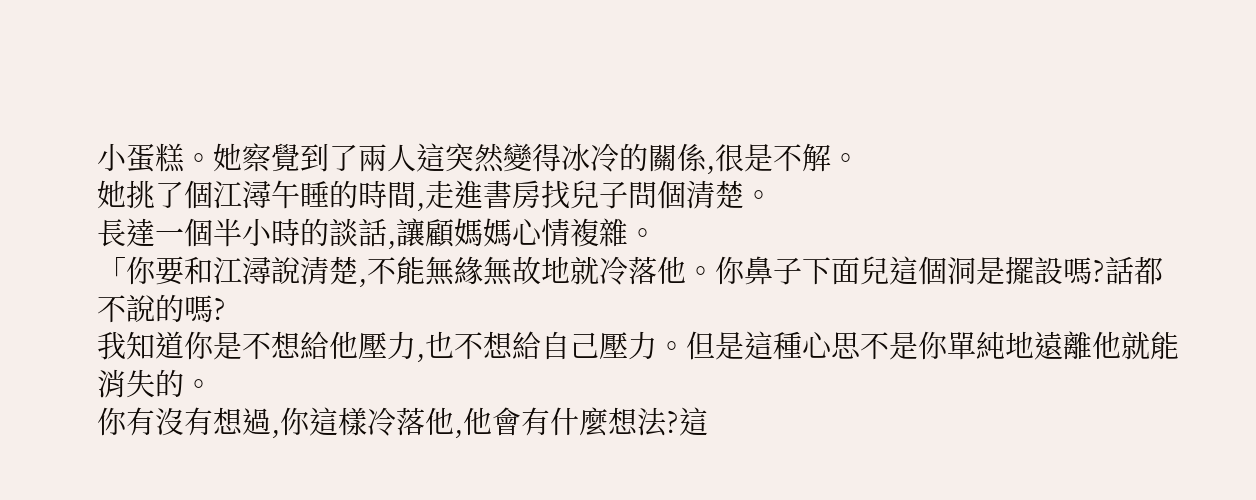小蛋糕。她察覺到了兩人這突然變得冰冷的關係,很是不解。
她挑了個江潯午睡的時間,走進書房找兒子問個清楚。
長達一個半小時的談話,讓顧媽媽心情複雜。
「你要和江潯說清楚,不能無緣無故地就冷落他。你鼻子下面兒這個洞是擺設嗎?話都不說的嗎?
我知道你是不想給他壓力,也不想給自己壓力。但是這種心思不是你單純地遠離他就能消失的。
你有沒有想過,你這樣冷落他,他會有什麼想法?這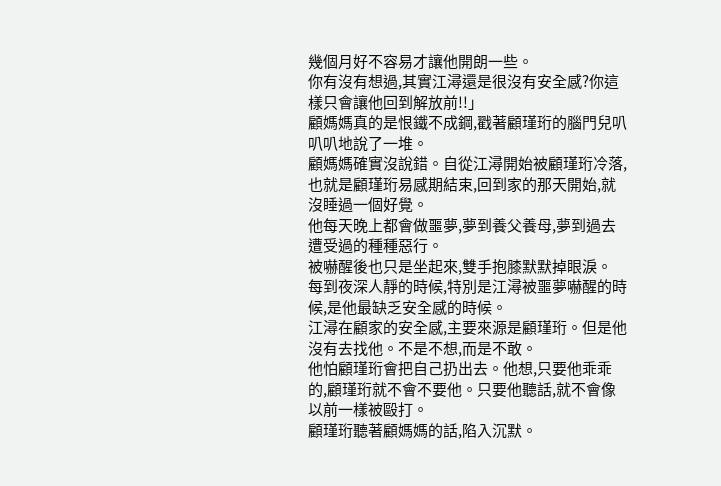幾個月好不容易才讓他開朗一些。
你有沒有想過,其實江潯還是很沒有安全感?你這樣只會讓他回到解放前!!」
顧媽媽真的是恨鐵不成鋼,戳著顧瑾珩的腦門兒叭叭叭地說了一堆。
顧媽媽確實沒說錯。自從江潯開始被顧瑾珩冷落,也就是顧瑾珩易感期結束,回到家的那天開始,就沒睡過一個好覺。
他每天晚上都會做噩夢,夢到養父養母,夢到過去遭受過的種種惡行。
被嚇醒後也只是坐起來,雙手抱膝默默掉眼淚。
每到夜深人靜的時候,特別是江潯被噩夢嚇醒的時候,是他最缺乏安全感的時候。
江潯在顧家的安全感,主要來源是顧瑾珩。但是他沒有去找他。不是不想,而是不敢。
他怕顧瑾珩會把自己扔出去。他想,只要他乖乖的,顧瑾珩就不會不要他。只要他聽話,就不會像以前一樣被毆打。
顧瑾珩聽著顧媽媽的話,陷入沉默。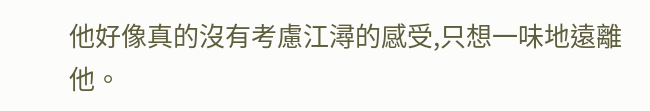他好像真的沒有考慮江潯的感受,只想一味地遠離他。